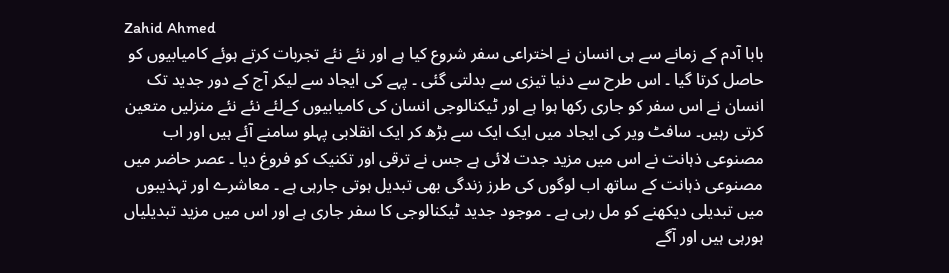Zahid Ahmed
بابا آدم کے زمانے سے ہی انسان نے اختراعی سفر شروع کیا ہے اور نئے نئے تجربات کرتے ہوئے کامیابیوں کو حاصل کرتا گیا ۔ اس طرح سے دنیا تیزی سے بدلتی گئی ۔ پہے کی ایجاد سے لیکر آج کے دور جدید تک انسان نے اس سفر کو جاری رکھا ہوا ہے اور ٹیکنالوجی انسان کی کامیابیوں کےلئے نئے نئے منزلیں متعین کرتی رہیں۔ سافٹ ویر کی ایجاد میں ایک ایک سے بڑھ کر ایک انقلابی پہلو سامنے آئے ہیں اور اب مصنوعی ذہانت نے اس میں مزید جدت لائی ہے جس نے ترقی اور تکنیک کو فروغ دیا ۔ عصر حاضر میں مصنوعی ذہانت کے ساتھ اب لوگوں کی طرز زندگی بھی تبدیل ہوتی جارہی ہے ۔ معاشرے اور تہذیبوں میں تبدیلی دیکھنے کو مل رہی ہے ۔ موجود جدید ٹیکنالوجی کا سفر جاری ہے اور اس میں مزید تبدیلیاں ہورہی ہیں اور آگے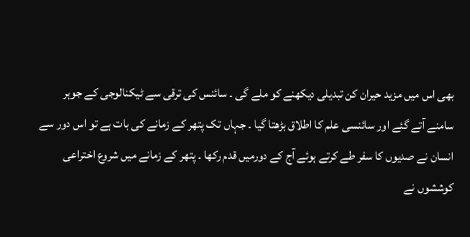بھی اس میں مزید حیران کن تبدیلی دیکھنے کو ملے گی ۔ سائنس کی ترقی سے ٹیکنالوجی کے جوہر سامنے آتے گئے اور سائنسی علم کا اطلاق بڑھتا گیا ۔ جہاں تک پتھر کے زمانے کی بات ہے تو اس دور سے انسان نے صدیوں کا سفر طے کرتے ہوئے آج کے دورمیں قدم رکھا ۔ پتھر کے زمانے میں شروع اختراعی کوششوں نے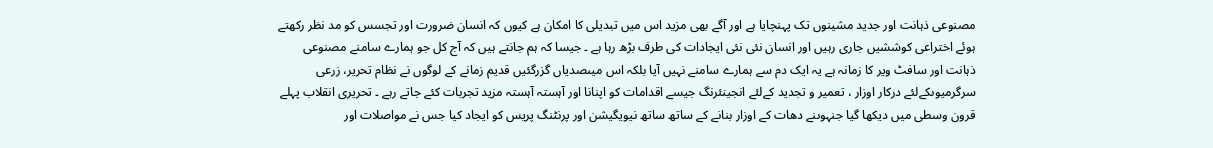مصنوعی ذہانت اور جدید مشینوں تک پہنچایا ہے اور آگے بھی مزید اس میں تبدیلی کا امکان ہے کیوں کہ انسان ضرورت اور تجسس کو مد نظر رکھتے ہوئے اختراعی کوششیں جاری رہیں اور انسان نئی نئی ایجادات کی طرف بڑھ رہا ہے ۔ جیسا کہ ہم جانتے ہیں کہ آج کل جو ہمارے سامنے مصنوعی ذہانت اور سافٹ ویر کا زمانہ ہے یہ ایک دم سے ہمارے سامنے نہیں آیا بلکہ اس میںصدیاں گزرگئیں قدیم زمانے کے لوگوں نے نظام تحریر، زرعی سرگرمیوںکےلئے درکار اوزار ، تعمیر و تجدید کےلئے انجینئرنگ جیسے اقدامات کو اپنانا اور آہستہ آہستہ مزید تجربات کئے جاتے رہے ۔ تحریری انقلاب پہلے قرون وسطی میں دیکھا گیا جنہوںنے دھات کے اوزار بنانے کے ساتھ ساتھ نیویگیشن اور پرنٹنگ پریس کو ایجاد کیا جس نے مواصلات اور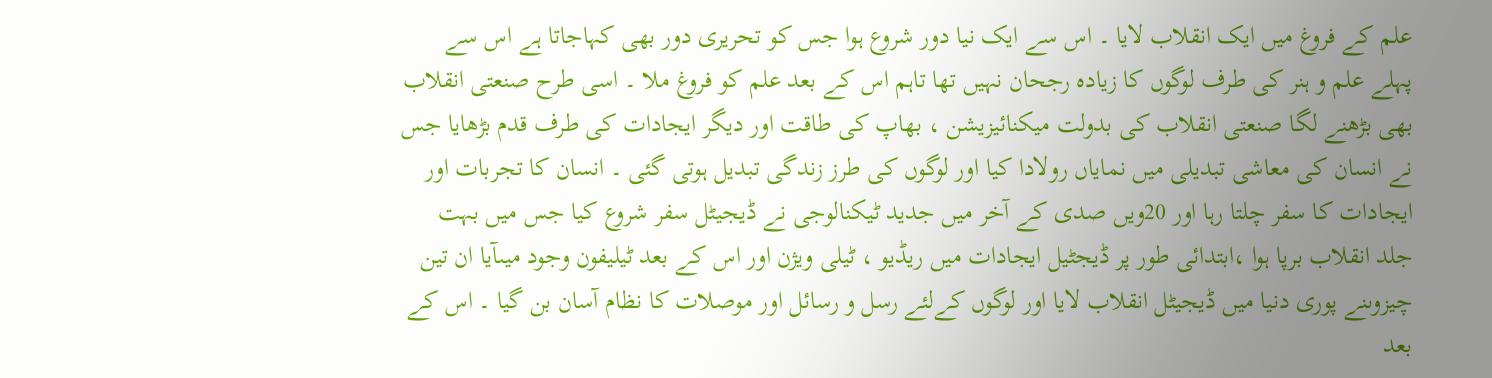علم کے فروغ میں ایک انقلاب لایا ۔ اس سے ایک نیا دور شروع ہوا جس کو تحریری دور بھی کہاجاتا ہے اس سے پہلے علم و ہنر کی طرف لوگوں کا زیادہ رجحان نہیں تھا تاہم اس کے بعد علم کو فروغ ملا ۔ اسی طرح صنعتی انقلاب بھی بڑھنے لگا صنعتی انقلاب کی بدولت میکنائیزیشن ، بھاپ کی طاقت اور دیگر ایجادات کی طرف قدم بڑھایا جس نے انسان کی معاشی تبدیلی میں نمایاں رولادا کیا اور لوگوں کی طرز زندگی تبدیل ہوتی گئی ۔ انسان کا تجربات اور ایجادات کا سفر چلتا رہا اور 20ویں صدی کے آخر میں جدید ٹیکنالوجی نے ڈیجیٹل سفر شروع کیا جس میں بہت جلد انقلاب برپا ہوا ،ابتدائی طور پر ڈیجٹیل ایجادات میں ریڈیو ، ٹیلی ویژن اور اس کے بعد ٹیلیفون وجود میںآیا ان تین چیزوںنے پوری دنیا میں ڈیجیٹل انقلاب لایا اور لوگوں کےلئے رسل و رسائل اور موصلات کا نظام آسان بن گیا ۔ اس کے بعد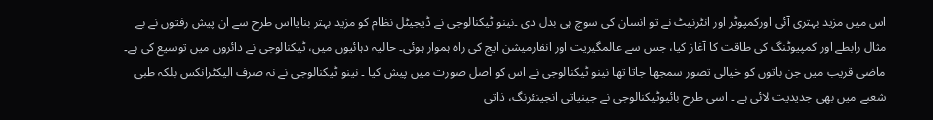اس میں مزید بہتری آئی اورکمپوٹر اور انٹرنیٹ نے تو انسان کی سوچ ہی بدل دی ۔نینو ٹیکنالوجی نے ڈیجیٹل نظام کو مزید بہتر بنایااس طرح سے ان پیش رفتوں نے بے مثال رابطے اور کمپیوٹنگ کی طاقت کا آغاز کیا، جس سے عالمگیریت اور انفارمیشن ایج کی راہ ہموار ہوئی۔ حالیہ دہائیوں میں، ٹیکنالوجی نے دائروں میں توسیع کی ہے۔
ماضی قریب میں جن باتوں کو خیالی تصور سمجھا جاتا تھا نینو ٹیکنالوجی نے اس کو اصل صورت میں پیش کیا ۔ نینو ٹیکنالوجی نے نہ صرف الیکٹرانکس بلکہ طبی شعبے میں بھی جدیدیت لائی ہے ۔ اسی طرح بائیوٹیکنالوجی نے جینیاتی انجینئرنگ، ذاتی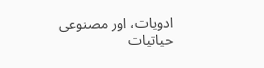ادویات، اور مصنوعی حیاتیات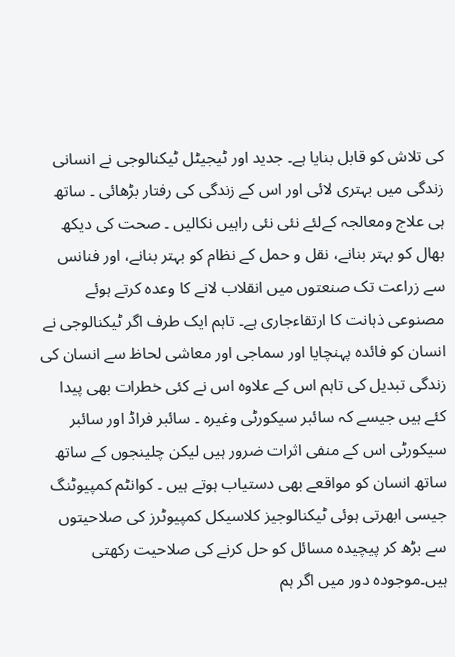کی تلاش کو قابل بنایا ہے۔ جدید اور ٹیجیٹل ٹیکنالوجی نے انسانی زندگی میں بہتری لائی اور اس کے زندگی کی رفتار بڑھائی ۔ ساتھ ہی علاج ومعالجہ کےلئے نئی نئی راہیں نکالیں ۔ صحت کی دیکھ بھال کو بہتر بنانے، نقل و حمل کے نظام کو بہتر بنانے، اور فنانس سے زراعت تک صنعتوں میں انقلاب لانے کا وعدہ کرتے ہوئے مصنوعی ذہانت کا ارتقاءجاری ہے۔ تاہم ایک طرف اگر ٹیکنالوجی نے انسان کو فائدہ پہنچایا اور سماجی اور معاشی لحاظ سے انسان کی زندگی تبدیل کی تاہم اس کے علاوہ اس نے کئی خطرات بھی پیدا کئے ہیں جیسے کہ سائبر سیکورٹی وغیرہ ۔ سائبر فراڈ اور سائبر سیکورٹی اس کے منفی اثرات ضرور ہیں لیکن چلینجوں کے ساتھ ساتھ انسان کو مواقعے بھی دستیاب ہوتے ہیں ۔ کوانٹم کمپیوٹنگ جیسی ابھرتی ہوئی ٹیکنالوجیز کلاسیکل کمپیوٹرز کی صلاحیتوں سے بڑھ کر پیچیدہ مسائل کو حل کرنے کی صلاحیت رکھتی ہیں۔موجودہ دور میں اگر ہم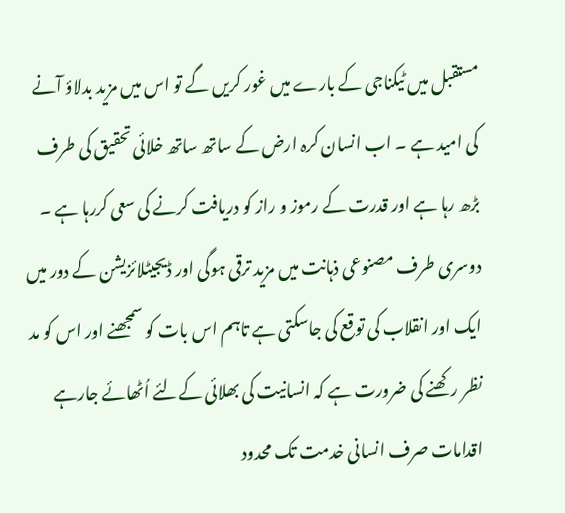مستقبل میں ٹیکناجی کے بارے میں غور کریں گے تو اس میں مزید بدلاؤ آنے کی امید ہے ۔ اب انسان کرہ ارض کے ساتھ ساتھ خلائی تحقیق کی طرف بڑھ رہا ہے اور قدرت کے رموز و راز کو دریافت کرنے کی سعی کررہا ہے ۔ دوسری طرف مصنوعی ذہانت میں مزید ترقی ہوگی اور ڈیجیٹلائزیشن کے دور میں ایک اور انقلاب کی توقع کی جاسکتی ہے تاہم اس بات کو سمجھنے اور اس کو مد نظر رکھنے کی ضرورت ہے کہ انسانیت کی بھلائی کےلئے اُٹھائے جارہے اقدامات صرف انسانی خدمت تک محدود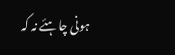ہونی چاہئے نہ کہ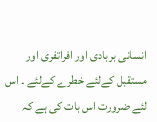انسانی بربادی اور افراتفری اور مستقبل کےلئے خطرے کےلئے ۔ اس لئے ضرورت اس بات کی ہے کہ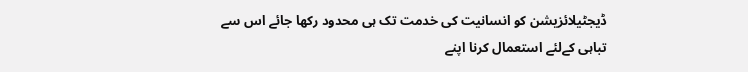ڈیجٹیلائزیشن کو انسانیت کی خدمت تک ہی محدود رکھا جائے اس سے تباہی کےلئے استعمال کرنا اپنے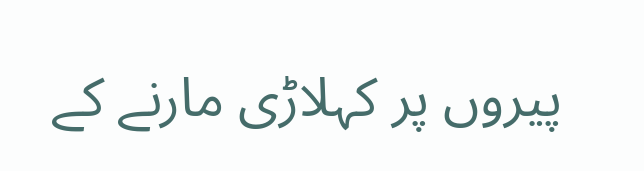پیروں پر کہلاڑی مارنے کے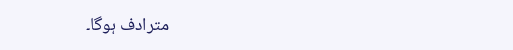مترادف ہوگا۔